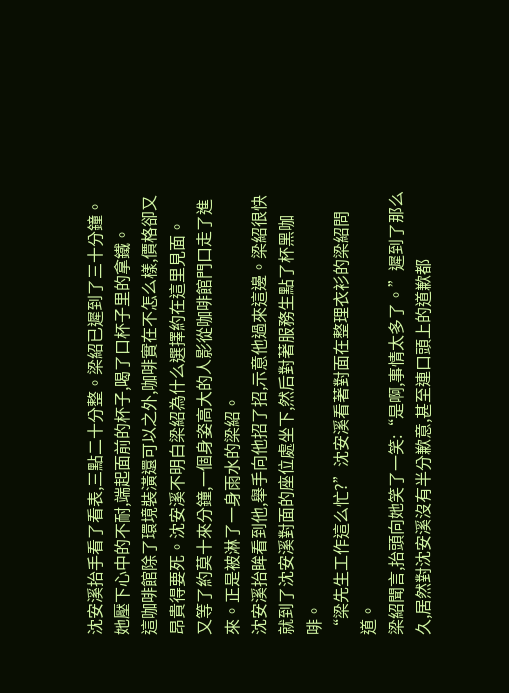沈安溪抬手看了看表,三點二十分整。梁紹已遲到了三十分鐘。她壓下心中的不耐,端起面前的杯子,喝了口杯子里的拿鐵。
這咖啡館除了環境裝潢還可以之外,咖啡實在不怎么樣,價格卻又昂貴得要死。沈安溪不明白梁紹為什么選擇約在這里見面。
又等了約莫十來分鐘,一個身姿高大的人影從咖啡館門口走了進來。正是被淋了一身雨水的梁紹。
沈安溪抬眸看到他,舉手向他招了招,示意他過來這邊。梁紹很快就到了沈安溪對面的座位處坐下,然后對著服務生點了杯黑咖啡。
“梁先生工作這么忙?”沈安溪看著對面在整理衣衫的梁紹問道。
梁紹聞言,抬頭向她笑了一笑:“是啊,事情太多了。”遲到了那么久,居然對沈安溪沒有半分歉意,甚至連口頭上的道歉都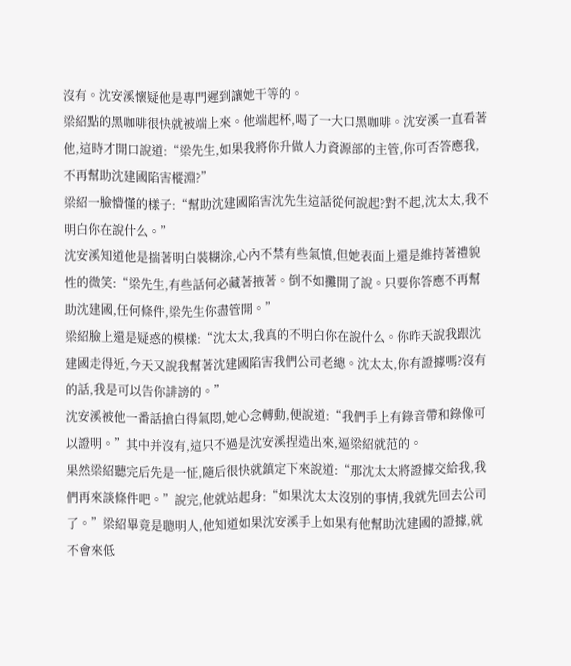沒有。沈安溪懷疑他是專門遲到讓她干等的。
梁紹點的黑咖啡很快就被端上來。他端起杯,喝了一大口黑咖啡。沈安溪一直看著他,這時才開口說道:“梁先生,如果我將你升做人力資源部的主管,你可否答應我,不再幫助沈建國陷害樅淵?”
梁紹一臉懵懂的樣子:“幫助沈建國陷害沈先生這話從何說起?對不起,沈太太,我不明白你在說什么。”
沈安溪知道他是揣著明白裝糊涂,心內不禁有些氣憤,但她表面上還是維持著禮貌性的微笑:“梁先生,有些話何必藏著掖著。倒不如攤開了說。只要你答應不再幫助沈建國,任何條件,梁先生你盡管開。”
梁紹臉上還是疑惑的模樣:“沈太太,我真的不明白你在說什么。你昨天說我跟沈建國走得近,今天又說我幫著沈建國陷害我們公司老總。沈太太,你有證據嗎?沒有的話,我是可以告你誹謗的。”
沈安溪被他一番話搶白得氣悶,她心念轉動,便說道:“我們手上有錄音帶和錄像可以證明。”其中并沒有,這只不過是沈安溪捏造出來,逼梁紹就范的。
果然梁紹聽完后先是一怔,隨后很快就鎮定下來說道:“那沈太太將證據交給我,我們再來談條件吧。”說完,他就站起身:“如果沈太太沒別的事情,我就先回去公司了。”梁紹畢竟是聰明人,他知道如果沈安溪手上如果有他幫助沈建國的證據,就不會來低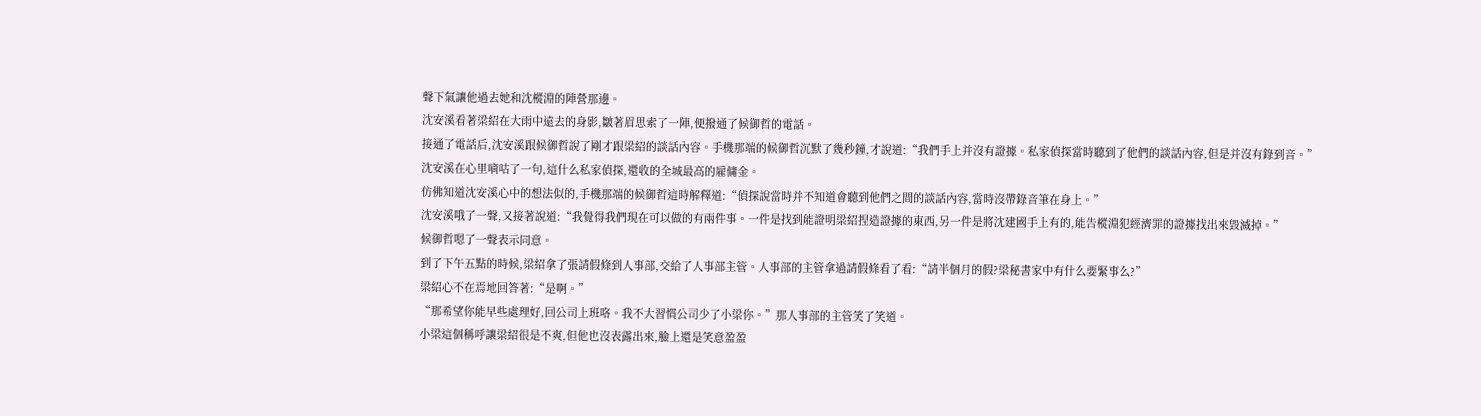聲下氣讓他過去她和沈樅淵的陣營那邊。
沈安溪看著梁紹在大雨中遠去的身影,皺著眉思索了一陣,便撥通了候御哲的電話。
接通了電話后,沈安溪跟候御哲說了剛才跟梁紹的談話內容。手機那端的候御哲沉默了幾秒鐘,才說道:“我們手上并沒有證據。私家偵探當時聽到了他們的談話內容,但是并沒有錄到音。”
沈安溪在心里嘀咕了一句,這什么私家偵探,還收的全城最高的雇傭金。
仿佛知道沈安溪心中的想法似的,手機那端的候御哲這時解釋道:“偵探說當時并不知道會聽到他們之間的談話內容,當時沒帶錄音筆在身上。”
沈安溪哦了一聲,又接著說道:“我覺得我們現在可以做的有兩件事。一件是找到能證明梁紹捏造證據的東西,另一件是將沈建國手上有的,能告樅淵犯經濟罪的證據找出來毀滅掉。”
候御哲嗯了一聲表示同意。
到了下午五點的時候,梁紹拿了張請假條到人事部,交給了人事部主管。人事部的主管拿過請假條看了看:“請半個月的假?梁秘書家中有什么要緊事么?”
梁紹心不在焉地回答著:“是啊。”
“那希望你能早些處理好,回公司上班咯。我不大習慣公司少了小梁你。”那人事部的主管笑了笑道。
小梁這個稱呼讓梁紹很是不爽,但他也沒表露出來,臉上還是笑意盈盈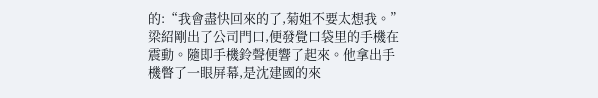的:“我會盡快回來的了,菊姐不要太想我。”
梁紹剛出了公司門口,便發覺口袋里的手機在震動。隨即手機鈴聲便響了起來。他拿出手機瞥了一眼屏幕,是沈建國的來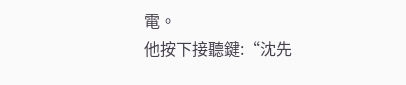電。
他按下接聽鍵:“沈先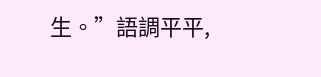生。”語調平平,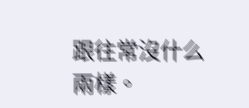跟往常沒什么兩樣。